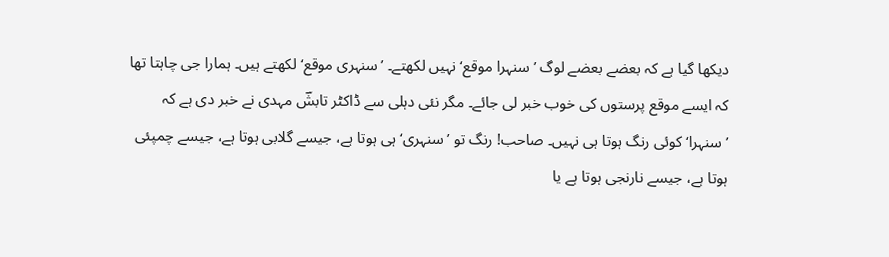دیکھا گیا ہے کہ بعضے بعضے لوگ ’سنہرا موقع‘ نہیں لکھتے۔ ’سنہری موقع‘ لکھتے ہیں۔ ہمارا جی چاہتا تھا کہ ایسے موقع پرستوں کی خوب خبر لی جائے۔ مگر نئی دہلی سے ڈاکٹر تابشؔ مہدی نے خبر دی ہے کہ ’سنہرا‘ کوئی رنگ ہوتا ہی نہیں۔ صاحب! رنگ تو ’سنہری‘ ہی ہوتا ہے، جیسے گلابی ہوتا ہے، جیسے چمپئی ہوتا ہے، جیسے نارنجی ہوتا ہے یا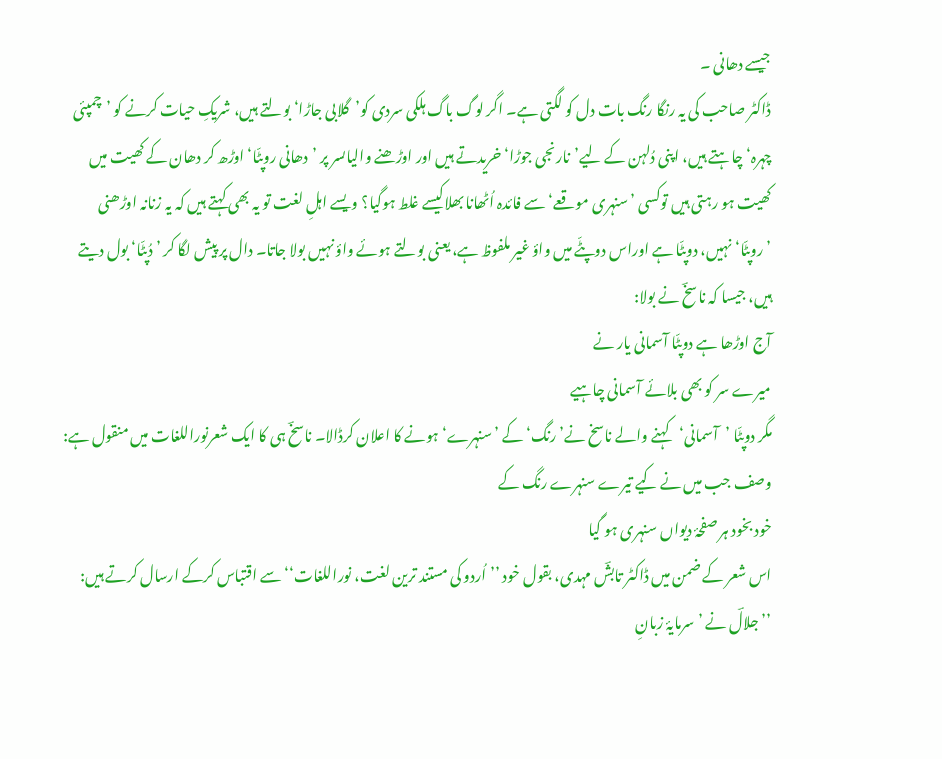جیسے دھانی ۔
ڈاکٹر صاحب کی یہ رنگا رنگ بات دل کو لگتی ہے۔ اگر لوگ باگ ہلکی سردی کو’گلابی جاڑا‘ بولتے ہیں، شریکِ حیات کرنے کو ’چمپئی چہرہ‘ چاہتے ہیں، اپنی دُلہن کے لیے’نارنجی جوڑا‘ خریدتے ہیں اور اوڑھنے والیاںسر پر ’دھانی روپٹّا‘ اوڑھ کر دھان کے کھیت میں کھیت ہو رہتی ہیں توکسی ’سنہری موقعے‘ سے فائدہ اُٹھانا بھلاکیسے غلط ہوگیا؟ ویسے اہلِ لغت تو یہ بھی کہتے ہیں کہ یہ زنانہ اوڑھنی ’روپٹّا‘ نہیں، دوپٹّا ہے اوراس دوپٹّے میں واؤ غیر ملفوظ ہے، یعنی بولتے ہوئے واؤ نہیں بولا جاتا۔ دال پر پیش لگا کر ’دُپٹّا‘ بول دیتے ہیں، جیسا کہ ناسخؔ نے بولا:
آج اوڑھا ہے دوپٹّا آسمانی یار نے
میرے سر کو بھی بلائے آسمانی چاہیے
مگر دوپٹّا ’آسمانی‘کہنے والے ناسخ نے’رنگ‘ کے ’سنہرے‘ ہونے کا اعلان کرڈالا۔ ناسخؔ ہی کا ایک شعرنوراللغات میں منقول ہے:
وصف جب میں نے کیے تیرے سنہرے رنگ کے
خود بخود ہر صفحۂ دیواں سنہری ہو گیا
اس شعر کے ضمن میں ڈاکٹر تابشؔ مہدی، بقول خود ’’اُردو کی مستند ترین لغت، نوراللغات‘‘ سے اقتباس کرکے ارسال کرتے ہیں:
’’جلالؔ نے ’سرمایۂ زبانِ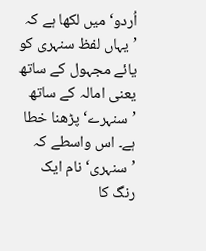اُردو‘ میں لکھا ہے کہ ’یہاں لفظ سنہری کو یائے مجہول کے ساتھ یعنی امالہ کے ساتھ ’سنہرے‘ پڑھنا خطا ہے۔ اس واسطے کہ ’سنہری‘ نام ایک رنگ کا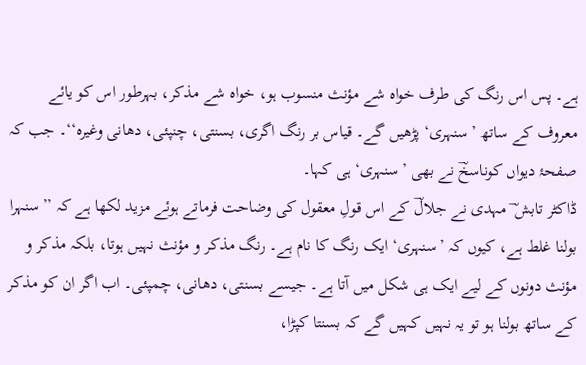ہے۔ پس اس رنگ کی طرف خواہ شے مؤنث منسوب ہو، خواہ شے مذکر، بہرطور اس کو یائے معروف کے ساتھ ’سنہری‘ پڑھیں گے۔ قیاس بر رنگ اگری، بسنتی، چنپئی، دھانی وغیرہ‘‘۔ جب کہ صفحۂ دیواں کوناسخؔ نے بھی ’سنہری‘ ہی کہا۔
ڈاکٹر تابش ؔ مہدی نے جلالؔ کے اس قولِ معقول کی وضاحت فرماتے ہوئے مزید لکھا ہے کہ ’’سنہرا بولنا غلط ہے، کیوں کہ ’سنہری‘ ایک رنگ کا نام ہے۔ رنگ مذکر و مؤنث نہیں ہوتا، بلکہ مذکر و مؤنث دونوں کے لیے ایک ہی شکل میں آتا ہے۔ جیسے بسنتی، دھانی، چمپئی۔ اب اگر ان کو مذکر کے ساتھ بولنا ہو تو یہ نہیں کہیں گے کہ بسنتا کپڑا،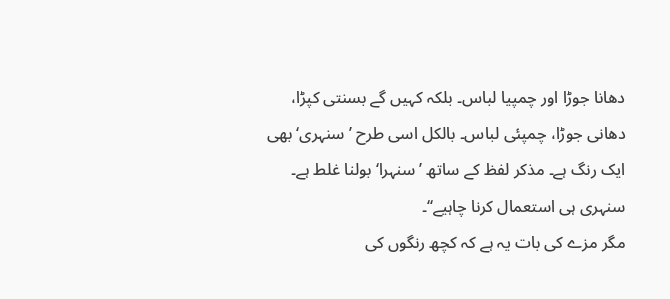دھانا جوڑا اور چمپیا لباس۔ بلکہ کہیں گے بسنتی کپڑا، دھانی جوڑا، چمپئی لباس۔ بالکل اسی طرح ’سنہری‘ بھی ایک رنگ ہے۔ مذکر لفظ کے ساتھ ’سنہرا‘ بولنا غلط ہے۔ سنہری ہی استعمال کرنا چاہیے‘‘۔
مگر مزے کی بات یہ ہے کہ کچھ رنگوں کی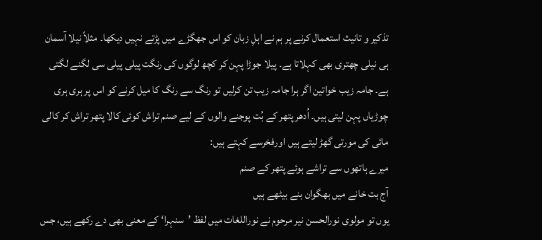تذکیر و تانیث استعمال کرنے پر ہم نے اہلِ زبان کو اس جھگڑے میں پڑتے نہیں دیکھا۔ مثلاً نیلا آسمان ہی نیلی چھتری بھی کہلاتا ہے۔ پیلا جوڑا پہن کر کچھ لوگوں کی رنگت پیلی پیلی سی لگنے لگتی ہے۔ جامہ زیب خواتین اگر ہرا جامہ زیب تن کرلیں تو رنگ سے رنگ کا میل کرنے کو اس پر ہری ہری چوڑیاں پہن لیتی ہیں۔ اُدھر پتھر کے بُت پوجنے والوں کے لیے صنم تراش کوئی کالا پتھر تراش کر کالی مائی کی مورتی گھڑ لیتے ہیں اورفخرسے کہتے ہیں:
میرے ہاتھوں سے تراشے ہوئے پتھر کے صنم
آج بت خانے میں بھگوان بنے بیٹھے ہیں
یوں تو مولوی نورالحسن نیر مرحوم نے نوراللغات میں لفظ ’سنہرا‘ کے معنی بھی دے رکھے ہیں، جس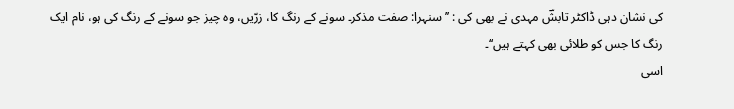کی نشان دہی ڈاکٹر تابشؔ مہدی نے بھی کی : ’’سنہرا: صفت مذکر۔ سونے کے رنگ کا، زرّیں، وہ چیز جو سونے کے رنگ کی ہو، نام ایک رنگ کا جس کو طلائی بھی کہتے ہیں‘‘۔
اسی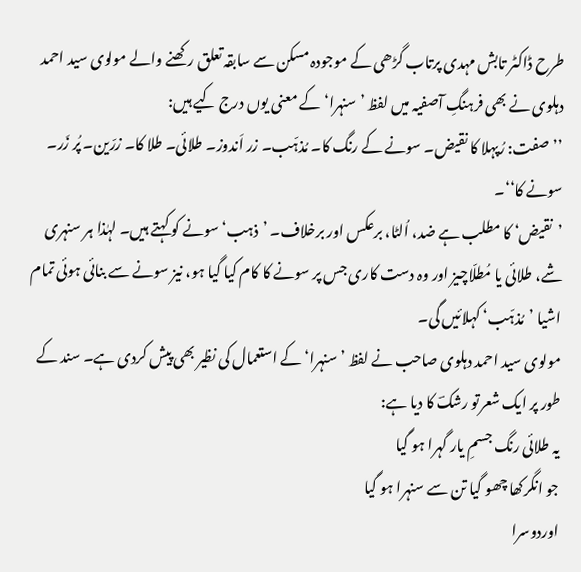طرح ڈاکٹر تابش مہدی پرتاب گڑھی کے موجودہ مسکن سے سابقہ تعلق رکھنے والے مولوی سید احمد دہلوی نے بھی فرہنگِ آصفیہ میں لفظ ’سنہرا‘ کے معنی یوں درج کیے ہیں:
’’صفت: رُپہلا کا نقیض۔ سونے کے رنگ کا۔ مُذہّب۔ زر اَندوز۔ طلائی۔ طلا کا۔ زرّین۔ پُر زَر۔ سونے کا‘‘۔
’نقیض‘ کا مطلب ہے ضد، اُلٹا، برعکس اور برخلاف۔ ’ذہب‘ سونے کو کہتے ہیں۔ لہٰذا ہر سنہری شے، طلائی یا مُطلّاچیز اور وہ دست کاری جس پر سونے کا کام کیا گیا ہو، نیز سونے سے بنائی ہوئی تمام اشیا ’مُذہّب‘ کہلائیں گی۔
مولوی سید احمد دہلوی صاحب نے لفظ ’سنہرا‘ کے استعمال کی نظیر بھی پیش کردی ہے۔ سند کے طور پر ایک شعرتو رشکؔ کا دیا ہے:
یہ طلائی رنگ جسمِ یار گہرا ہو گیا
جو انگرکھا چھو گیا تن سے سنہرا ہو گیا
اوردوسرا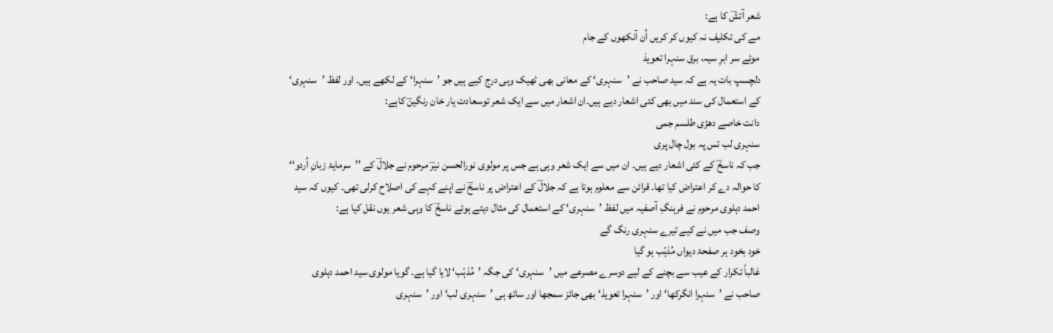شعر آتشؔ کا ہے:
مے کی تکلیف نہ کیوں کر کریں اُن آنکھوں کے جام
موئے سر ابرِ سیہ، برق سنہرا تعویذ
دلچسپ بات یہ ہے کہ سید صاحب نے ’سنہری‘ کے معانی بھی ٹھیک وہی درج کیے ہیں جو ’سنہرا‘ کے لکھے ہیں۔ اور لفظ ’سنہری‘ کے استعمال کی سند میں بھی کئی اشعار دیے ہیں۔ان اشعار میں سے ایک شعر توسعادت یار خان رنگینؔ کاہے:
دانت خاصے دھڑی طلسم جمی
سنہری لب تس پہ بول چال پری
جب کہ ناسخؔ کے کئی اشعار دیے ہیں۔ ان میں سے ایک شعر وہی ہے جس پر مولوی نورالحسن نیرؔ مرحوم نے جلالؔ کے ’’سرمایۂ زبانِ اُردو‘‘ کا حوالہ دے کر اعتراض کیا تھا۔ قرائن سے معلوم ہوتا ہے کہ جلالؔ کے اعتراض پر ناسخؔ نے اپنے کہے کی اصلاح کرلی تھی۔ کیوں کہ سید احمد دہلوی مرحوم نے فرہنگِ آصفیہ میں لفظ ’سنہری‘ کے استعمال کی مثال دیتے ہوئے ناسخؔ کا وہی شعر یوں نقل کیا ہے:
وصف جب میں نے کیے تیرے سنہری رنگ گے
خود بخود ہر صفحۂ دیواں مُذہّب ہو گیا
غالباً تکرار کے عیب سے بچنے کے لیے دوسرے مصرعے میں ’سنہری‘ کی جگہ ’مُذہّب‘ لایا گیا ہے۔ گویا مولوی سید احمد دہلوی صاحب نے ’سنہرا انگرکھا‘ اور ’سنہرا تعویذ‘ بھی جائز سمجھا اور ساتھ ہی ’سنہری لب‘ اور ’سنہری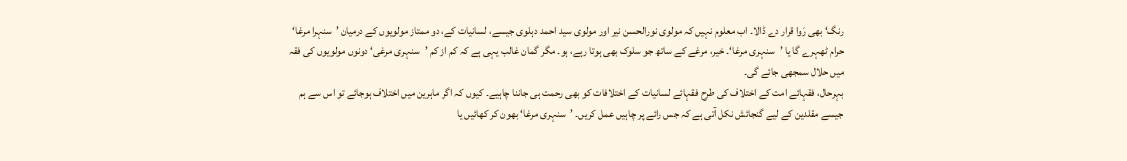رنگ‘ بھی رَوا قرار دے ڈالا۔ اب معلوم نہیں کہ مولوی نورالحسن نیر اور مولوی سید احمد دہلوی جیسے، لسانیات کے، دو ممتاز مولویوں کے درمیان ’سنہرا مرغا‘ حرام ٹھہرے گا یا ’سنہری مرغا‘۔ خیر، مرغے کے ساتھ جو سلوک بھی ہوتا رہے، ہو۔ مگر گمان غالب یہی ہے کہ کم از کم ’سنہری مرغی‘ دونوں مولویوں کی فقہ میں حلال سمجھی جائے گی۔
بہرحال، فقہائے امت کے اختلاف کی طرح فقہائے لسانیات کے اختلافات کو بھی رحمت ہی جاننا چاہیے۔ کیوں کہ اگر ماہرین میں اختلاف ہوجائے تو اس سے ہم جیسے مقلدین کے لیے گنجائش نکل آتی ہے کہ جس رائے پر چاہیں عمل کریں۔ ’سنہری مرغا‘ بھون کر کھائیں یا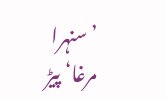’سنہرا مرغا‘ پیڑ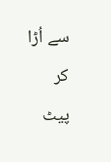سے اُڑا کر پیٹ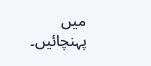میں پہنچائیں۔